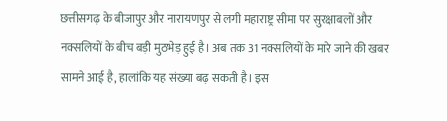छत्तीसगढ़ के बीजापुर और नारायणपुर से लगी महाराष्ट्र सीमा पर सुरक्षाबलों और नक्सलियों के बीच बड़ी मुठभेड़ हुई है। अब तक 31 नक्सलियों के मारे जाने की खबर सामने आई है, हालांकि यह संख्या बढ़ सकती है। इस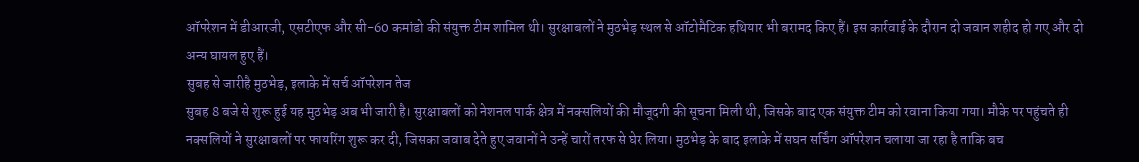ऑपरेशन में डीआरजी, एसटीएफ और सी-60 कमांडो की संयुक्त टीम शामिल थी। सुरक्षाबलों ने मुठभेड़ स्थल से ऑटोमैटिक हथियार भी बरामद किए हैं। इस कार्रवाई के दौरान दो जवान शहीद हो गए और दो अन्य घायल हुए हैं।
सुबह से जारीहै मुठभेड़, इलाके में सर्च ऑपरेशन तेज
सुबह 8 बजे से शुरू हुई यह मुठभेड़ अब भी जारी है। सुरक्षाबलों को नेशनल पार्क क्षेत्र में नक्सलियों की मौजूदगी की सूचना मिली थी, जिसके बाद एक संयुक्त टीम को रवाना किया गया। मौके पर पहुंचते ही नक्सलियों ने सुरक्षाबलों पर फायरिंग शुरू कर दी, जिसका जवाब देते हुए जवानों ने उन्हें चारों तरफ से घेर लिया। मुठभेड़ के बाद इलाके में सघन सर्चिंग ऑपरेशन चलाया जा रहा है ताकि बच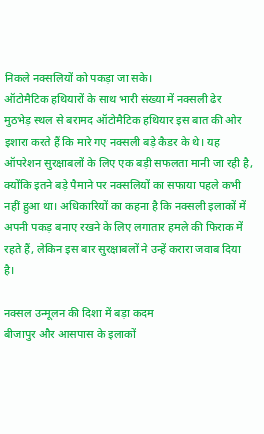निकले नक्सलियों को पकड़ा जा सके।
ऑटोमैटिक हथियारों के साथ भारी संख्या में नक्सली ढेर
मुठभेड़ स्थल से बरामद ऑटोमैटिक हथियार इस बात की ओर इशारा करते हैं कि मारे गए नक्सली बड़े कैडर के थे। यह ऑपरेशन सुरक्षाबलों के लिए एक बड़ी सफलता मानी जा रही है, क्योंकि इतने बड़े पैमाने पर नक्सलियों का सफाया पहले कभी नहीं हुआ था। अधिकारियों का कहना है कि नक्सली इलाकों में अपनी पकड़ बनाए रखने के लिए लगातार हमले की फिराक में रहते हैं, लेकिन इस बार सुरक्षाबलों ने उन्हें करारा जवाब दिया है।

नक्सल उन्मूलन की दिशा में बड़ा कदम
बीजापुर और आसपास के इलाकों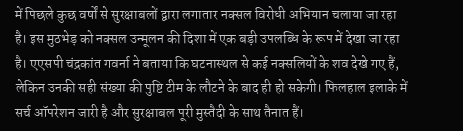में पिछले कुछ वर्षों से सुरक्षाबलों द्वारा लगातार नक्सल विरोधी अभियान चलाया जा रहा है। इस मुठभेड़ को नक्सल उन्मूलन की दिशा में एक बड़ी उपलब्धि के रूप में देखा जा रहा है। एएसपी चंद्रकांत गवर्ना ने बताया कि घटनास्थल से कई नक्सलियों के शव देखे गए हैं, लेकिन उनकी सही संख्या की पुष्टि टीम के लौटने के बाद ही हो सकेगी। फिलहाल इलाके में सर्च ऑपरेशन जारी है और सुरक्षाबल पूरी मुस्तैदी के साथ तैनात हैं।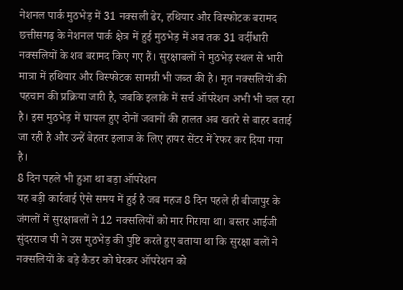नेशनल पार्क मुठभेड़ में 31 नक्सली ढेर, हथियार और विस्फोटक बरामद
छत्तीसगढ़ के नेशनल पार्क क्षेत्र में हुई मुठभेड़ में अब तक 31 वर्दीधारी नक्सलियों के शव बरामद किए गए हैं। सुरक्षाबलों ने मुठभेड़ स्थल से भारी मात्रा में हथियार और विस्फोटक सामग्री भी जब्त की है। मृत नक्सलियों की पहचान की प्रक्रिया जारी है, जबकि इलाके में सर्च ऑपरेशन अभी भी चल रहा है। इस मुठभेड़ में घायल हुए दोनों जवानों की हालत अब खतरे से बाहर बताई जा रही है और उन्हें बेहतर इलाज के लिए हायर सेंटर में रेफर कर दिया गया है।
8 दिन पहले भी हुआ था बड़ा ऑपरेशन
यह बड़ी कार्रवाई ऐसे समय में हुई है जब महज 8 दिन पहले ही बीजापुर के जंगलों में सुरक्षाबलों ने 12 नक्सलियों को मार गिराया था। बस्तर आईजी सुंदरराज पी ने उस मुठभेड़ की पुष्टि करते हुए बताया था कि सुरक्षा बलों ने नक्सलियों के बड़े कैडर को घेरकर ऑपरेशन को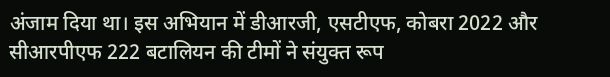अंजाम दिया था। इस अभियान में डीआरजी, एसटीएफ, कोबरा 2022 और सीआरपीएफ 222 बटालियन की टीमों ने संयुक्त रूप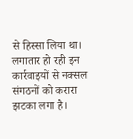से हिस्सा लिया था। लगातार हो रही इन कार्रवाइयों से नक्सल संगठनों को करारा झटका लगा है।